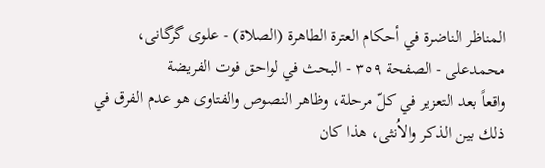المناظر الناضرة في أحکام العترة الطاهرة (الصلاة) - علوی گرگانی، محمدعلی - الصفحة ٣٥٩ - البحث في لواحق فوت الفريضة
واقعاً بعد التعزير في كلّ مرحلة، وظاهر النصوص والفتاوى هو عدم الفرق في ذلك بين الذكر والاُنثى، هذا كان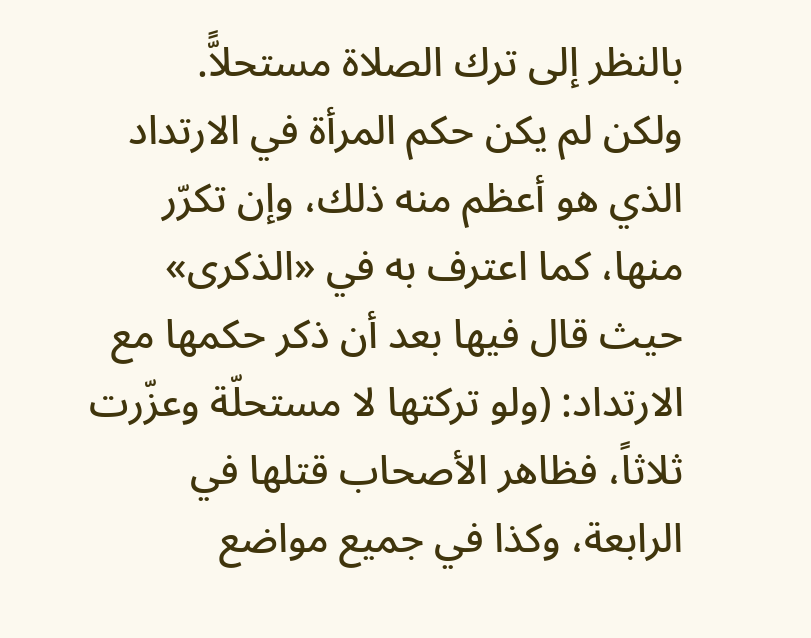بالنظر إلى ترك الصلاة مستحلاًّ.
ولكن لم يكن حكم المرأة في الارتداد الذي هو أعظم منه ذلك، وإن تكرّر منها، كما اعترف به في «الذكرى» حيث قال فيها بعد أن ذكر حكمها مع الارتداد: (ولو تركتها لا مستحلّة وعزّرت ثلاثاً، فظاهر الأصحاب قتلها في الرابعة، وكذا في جميع مواضع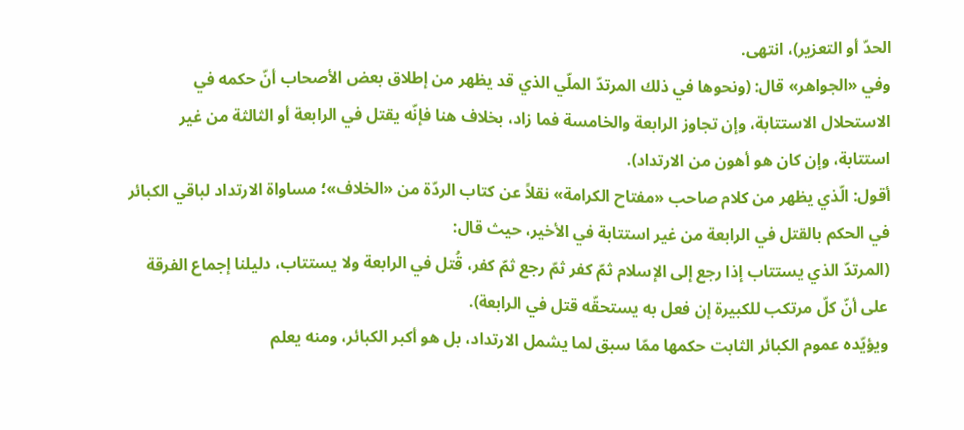الحدّ أو التعزير)، انتهى.
وفي «الجواهر» قال: (ونحوها في ذلك المرتدّ الملّي الذي قد يظهر من إطلاق بعض الأصحاب أنّ حكمه في الاستحلال الاستتابة، وإن تجاوز الرابعة والخامسة فما زاد، بخلاف هنا فإنّه يقتل في الرابعة أو الثالثة من غير استتابة، وإن كان هو أهون من الارتداد).
أقول: الّذي يظهر من كلام صاحب «مفتاح الكرامة» نقلاً عن كتاب الردّة من «الخلاف»؛ مساواة الارتداد لباقي الكبائر في الحكم بالقتل في الرابعة من غير استتابة في الأخير، حيث قال:
(المرتدّ الذي يستتاب إذا رجع إلى الإسلام ثمّ كفر ثمّ رجع ثمّ كفر، قُتل في الرابعة ولا يستتاب، دليلنا إجماع الفرقة على أنّ كلّ مرتكب للكبيرة إن فعل به يستحقّه قتل في الرابعة).
ويؤيّده عموم الكبائر الثابت حكمها ممّا سبق لما يشمل الارتداد، بل هو أكبر الكبائر، ومنه يعلم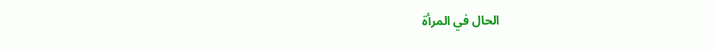الحال في المرأة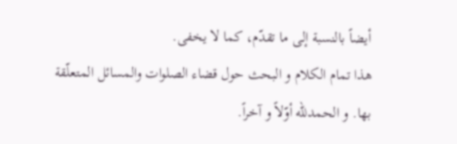أيضاً بالنسبة إلى ما تقدّم، كما لا يخفى.
هذا تمام الكلام و البحث حول قضاء الصلوات والمسائل المتعلّقة بها. و الحمدللّه أوّلاً و آخراً.